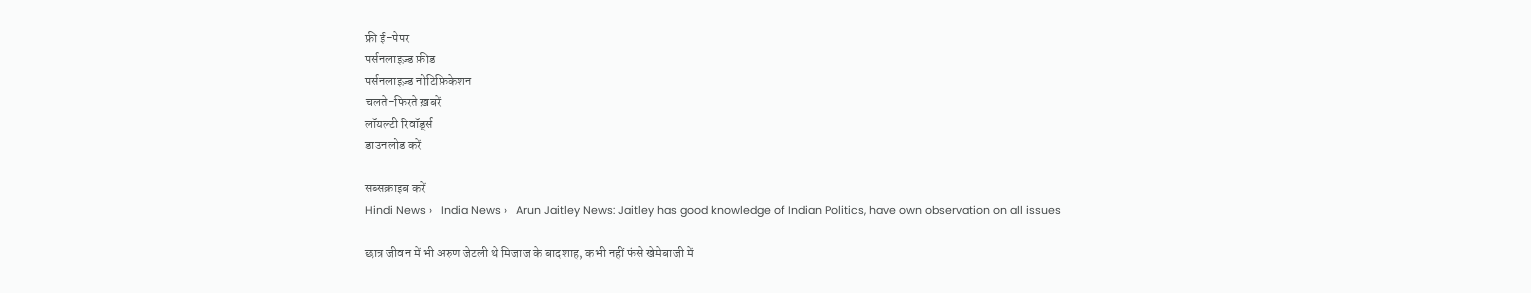फ्री ई-पेपर
पर्सनलाइज़्ड फ़ीड
पर्सनलाइज़्ड नोटिफ़िकेशन
चलते-फिरते ख़बरें
लॉयल्टी रिवॉर्ड्स
डाउनलोड करें

सब्सक्राइब करें
Hindi News ›   India News ›   Arun Jaitley News: Jaitley has good knowledge of Indian Politics, have own observation on all issues

छात्र जीवन में भी अरुण जेटली थे मिजाज के बादशाह, कभी नहीं फंसे खेमेबाजी में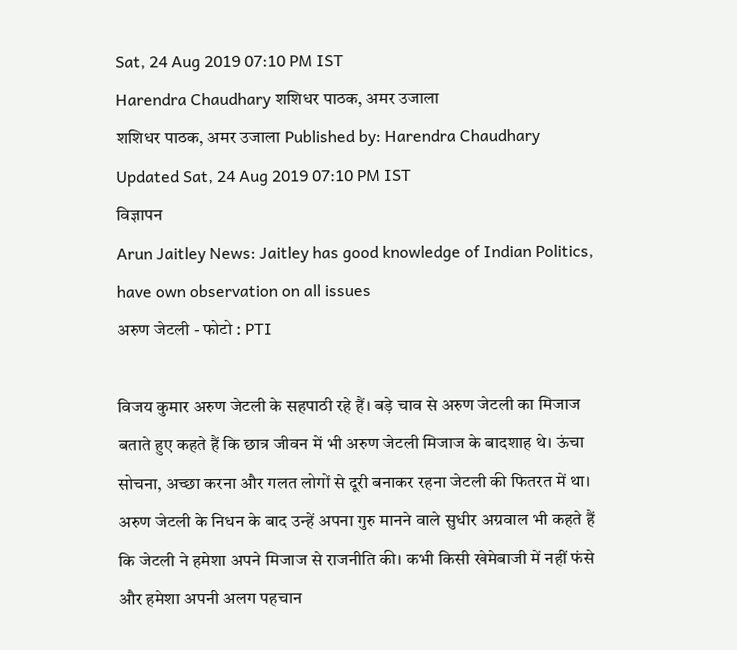Sat, 24 Aug 2019 07:10 PM IST
Harendra Chaudhary शशिधर पाठक, अमर उजाला
शशिधर पाठक, अमर उजाला Published by: Harendra Chaudhary Updated Sat, 24 Aug 2019 07:10 PM IST
विज्ञापन
Arun Jaitley News: Jaitley has good knowledge of Indian Politics, have own observation on all issues
अरुण जेटली - फोटो : PTI

विजय कुमार अरुण जेटली के सहपाठी रहे हैं। बड़े चाव से अरुण जेटली का मिजाज बताते हुए कहते हैं कि छात्र जीवन में भी अरुण जेटली मिजाज के बादशाह थे। ऊंचा सोचना, अच्छा करना और गलत लोगों से दूरी बनाकर रहना जेटली की फितरत में था। अरुण जेटली के निधन के बाद उन्हें अपना गुरु मानने वाले सुधीर अग्रवाल भी कहते हैं कि जेटली ने हमेशा अपने मिजाज से राजनीति की। कभी किसी खेमेबाजी में नहीं फंसे और हमेशा अपनी अलग पहचान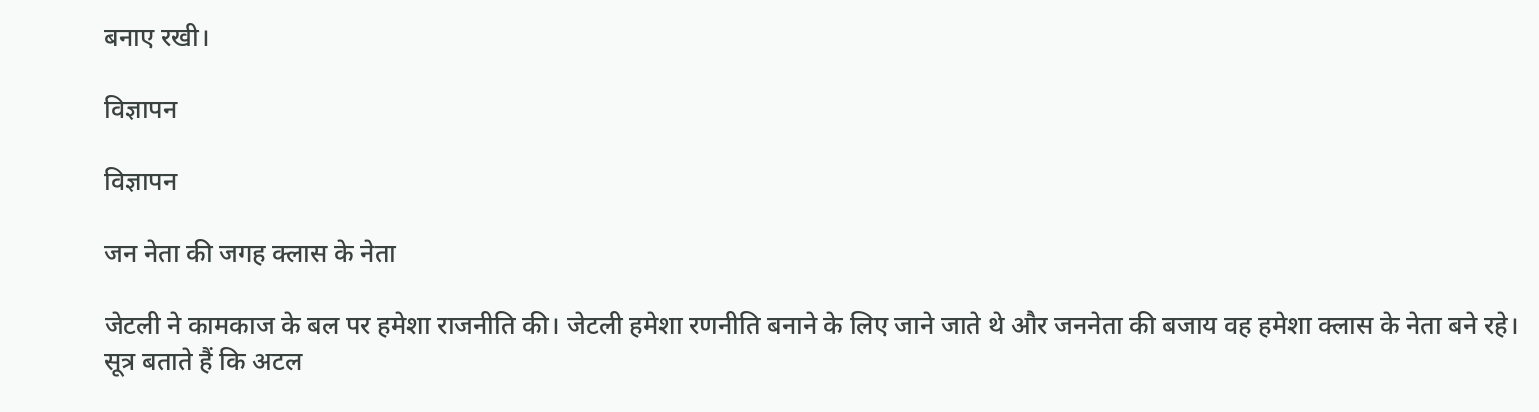बनाए रखी।

विज्ञापन

विज्ञापन

जन नेता की जगह क्लास के नेता

जेटली ने कामकाज के बल पर हमेशा राजनीति की। जेटली हमेशा रणनीति बनाने के लिए जाने जाते थे और जननेता की बजाय वह हमेशा क्लास के नेता बने रहे। सूत्र बताते हैं कि अटल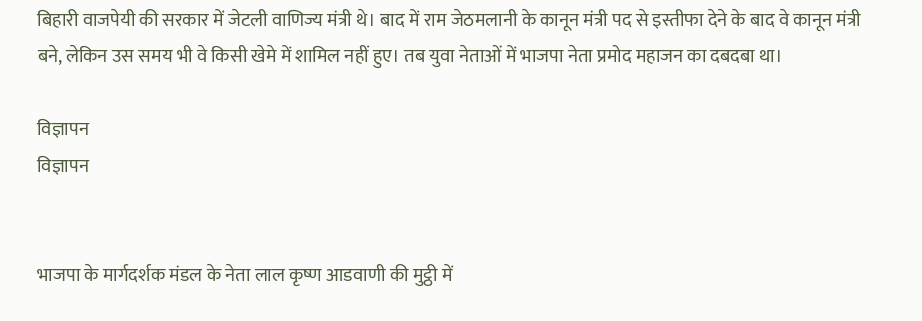बिहारी वाजपेयी की सरकार में जेटली वाणिज्य मंत्री थे। बाद में राम जेठमलानी के कानून मंत्री पद से इस्तीफा देने के बाद वे कानून मंत्री बने, लेकिन उस समय भी वे किसी खेमे में शामिल नहीं हुए। तब युवा नेताओं में भाजपा नेता प्रमोद महाजन का दबदबा था।

विज्ञापन
विज्ञापन


भाजपा के मार्गदर्शक मंडल के नेता लाल कृष्ण आडवाणी की मुट्ठी में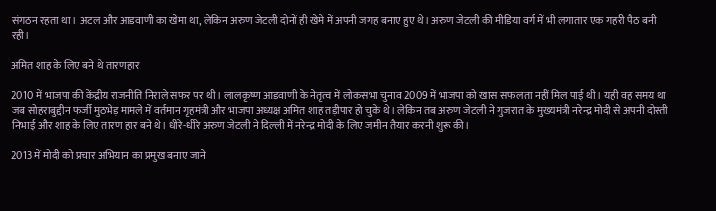संगठन रहता था। अटल और आडवाणी का खेमा था, लेकिन अरुण जेटली दोनों ही खेमे में अपनी जगह बनाए हुए थे। अरुण जेटली की मीडिया वर्ग में भी लगातार एक गहरी पैठ बनी रही।

अमित शाह के लिए बने थे तारणहार

2010 में भाजपा की केंद्रीय राजनीति निराले सफर पर थी। लालकृष्ण आडवाणी के नेतृत्व में लोकसभा चुनाव 2009 में भाजपा को खास सफलता नहीं मिल पाई थी। यही वह समय था जब सोहराबुद्दीन फर्जी मुठभेड़ मामले में वर्तमान गृहमंत्री और भाजपा अध्यक्ष अमित शाह तड़ीपार हो चुके थे। लेकिन तब अरुण जेटली ने गुजरात के मुख्यमंत्री नरेन्द्र मोदी से अपनी दोस्ती निभाई और शाह के लिए तारण हार बने थे। धीरे-धीरे अरुण जेटली ने दिल्ली में नरेन्द्र मोदी के लिए जमीन तैयार करनी शुरू की।

2013 में मोदी को प्रचार अभियान का प्रमुख बनाए जाने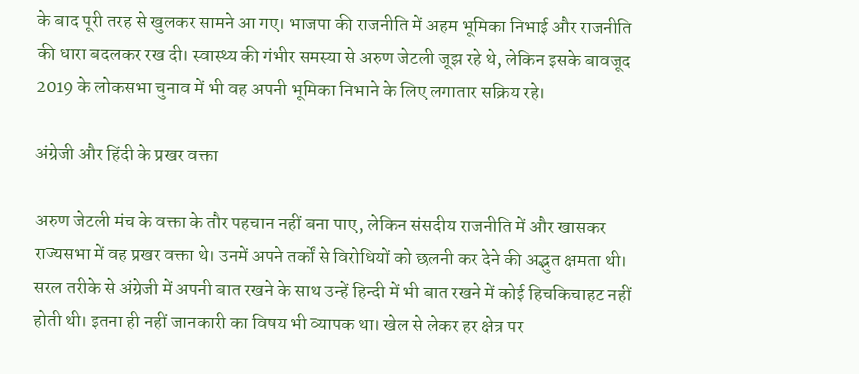के बाद पूरी तरह से खुलकर सामने आ गए। भाजपा की राजनीति में अहम भूमिका निभाई और राजनीति की धारा बदलकर रख दी। स्वास्थ्य की गंभीर समस्या से अरुण जेटली जूझ रहे थे, लेकिन इसके बावजूद 2019 के लोकसभा चुनाव में भी वह अपनी भूमिका निभाने के लिए लगातार सक्रिय रहे।

अंग्रेजी और हिंदी के प्रखर वक्ता

अरुण जेटली मंच के वक्ता के तौर पहचान नहीं बना पाए, लेकिन संसदीय राजनीति में और खासकर राज्यसभा में वह प्रखर वक्ता थे। उनमें अपने तर्कों से विरोधियों को छलनी कर देने की अद्भुत क्षमता थी। सरल तरीके से अंग्रेजी में अपनी बात रखने के साथ उन्हें हिन्दी में भी बात रखने में कोई हिचकिचाहट नहीं होती थी। इतना ही नहीं जानकारी का विषय भी व्यापक था। खेल से लेकर हर क्षेत्र पर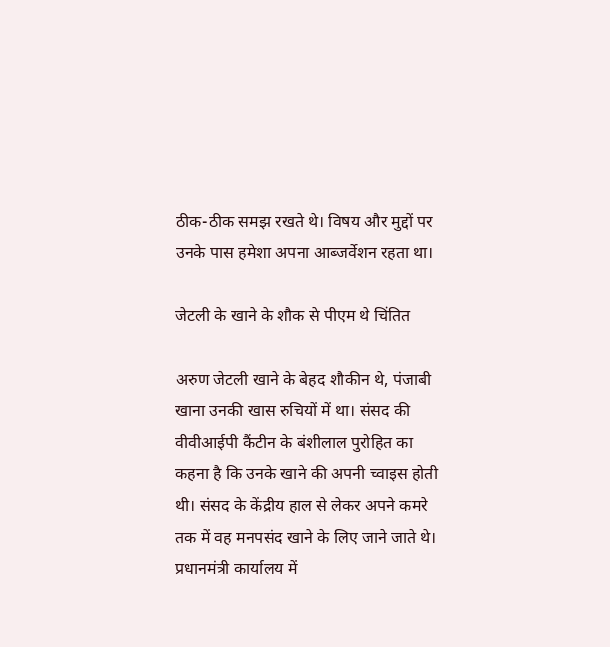ठीक-ठीक समझ रखते थे। विषय और मुद्दों पर उनके पास हमेशा अपना आब्जर्वेशन रहता था।

जेटली के खाने के शौक से पीएम थे चिंतित

अरुण जेटली खाने के बेहद शौकीन थे, पंजाबी खाना उनकी खास रुचियों में था। संसद की वीवीआईपी कैंटीन के बंशीलाल पुरोहित का कहना है कि उनके खाने की अपनी च्वाइस होती थी। संसद के केंद्रीय हाल से लेकर अपने कमरे तक में वह मनपसंद खाने के लिए जाने जाते थे। प्रधानमंत्री कार्यालय में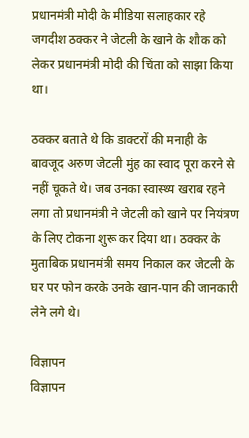प्रधानमंत्री मोदी के मीडिया सलाहकार रहे जगदीश ठक्कर ने जेटली के खाने के शौक को लेकर प्रधानमंत्री मोदी की चिंता को साझा किया था।

ठक्कर बताते थे कि डाक्टरों की मनाही के बावजूद अरुण जेटली मुंह का स्वाद पूरा करने से नहीं चूकते थे। जब उनका स्वास्थ्य खराब रहने लगा तो प्रधानमंत्री ने जेटली को खाने पर नियंत्रण के लिए टोकना शुरू कर दिया था। ठक्कर के मुताबिक प्रधानमंत्री समय निकाल कर जेटली के घर पर फोन करके उनके खान-पान की जानकारी लेने लगे थे।

विज्ञापन
विज्ञापन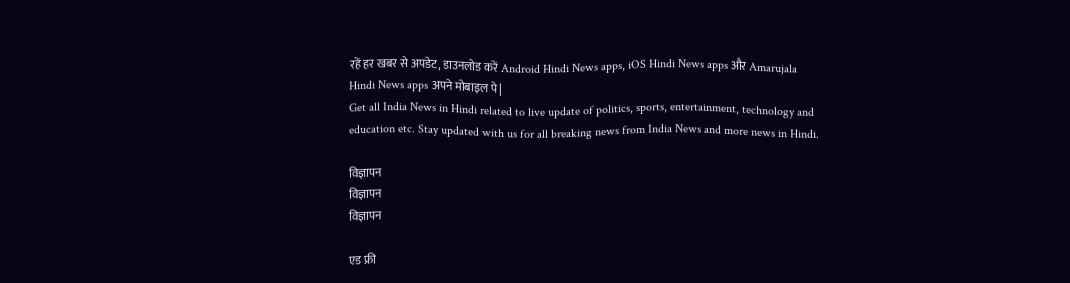रहें हर खबर से अपडेट, डाउनलोड करें Android Hindi News apps, iOS Hindi News apps और Amarujala Hindi News apps अपने मोबाइल पे|
Get all India News in Hindi related to live update of politics, sports, entertainment, technology and education etc. Stay updated with us for all breaking news from India News and more news in Hindi.

विज्ञापन
विज्ञापन
विज्ञापन

एड फ्री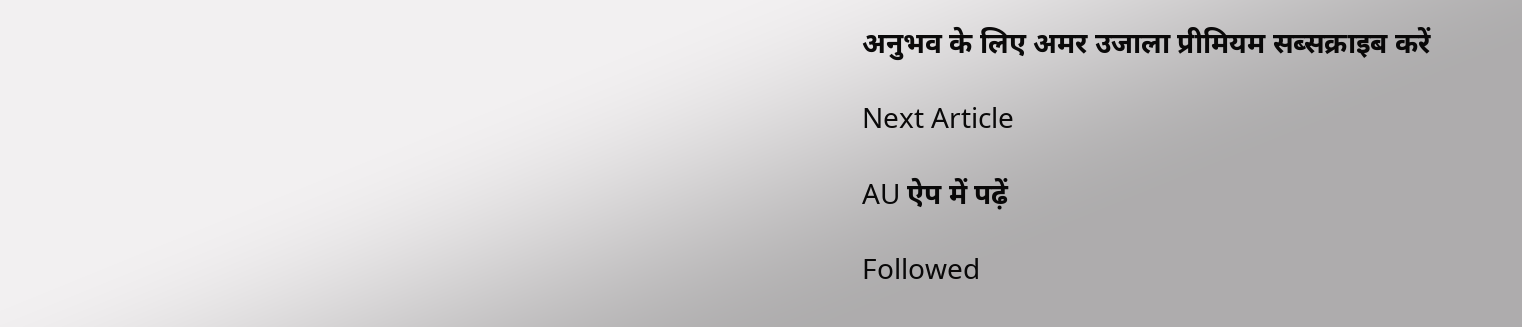अनुभव के लिए अमर उजाला प्रीमियम सब्सक्राइब करें

Next Article

AU ऐप में पढ़ें

Followed